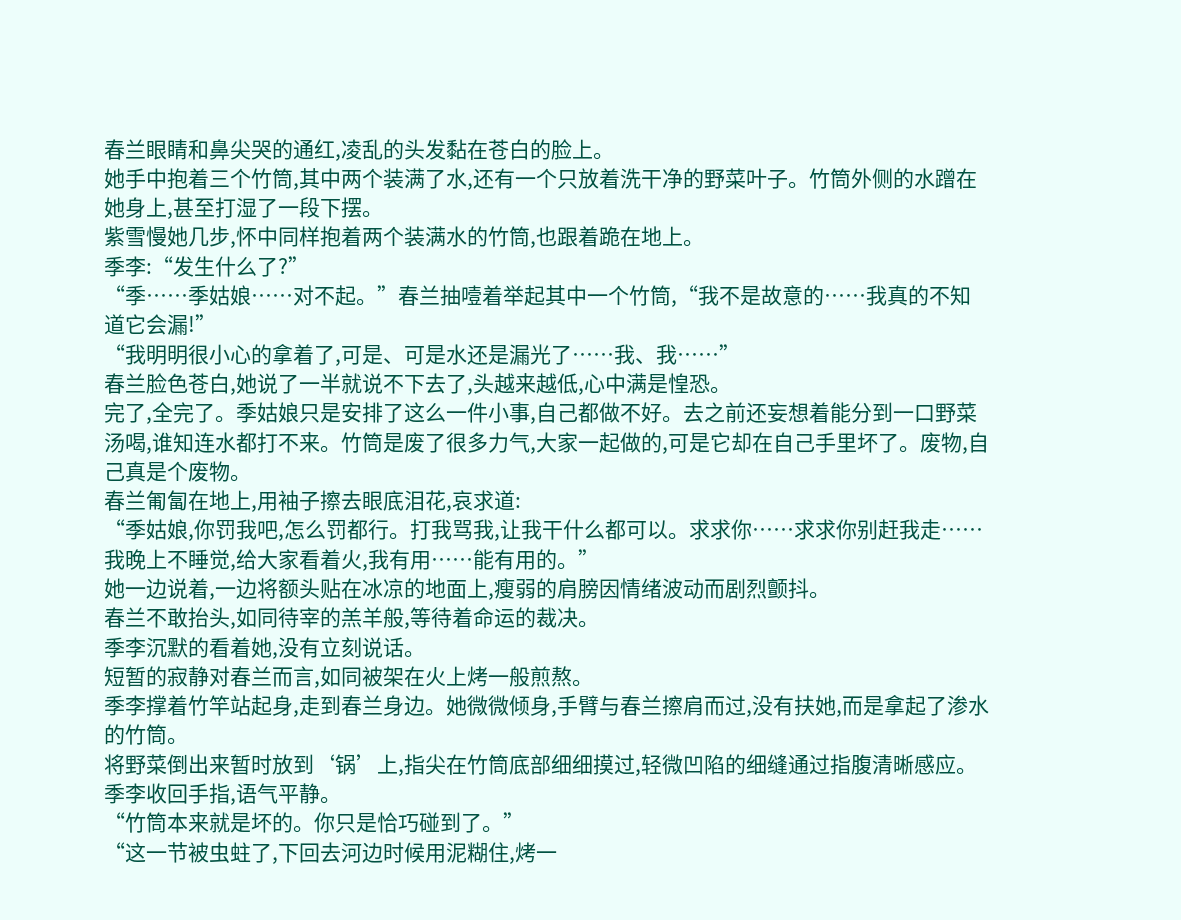春兰眼睛和鼻尖哭的通红,凌乱的头发黏在苍白的脸上。
她手中抱着三个竹筒,其中两个装满了水,还有一个只放着洗干净的野菜叶子。竹筒外侧的水蹭在她身上,甚至打湿了一段下摆。
紫雪慢她几步,怀中同样抱着两个装满水的竹筒,也跟着跪在地上。
季李:“发生什么了?”
“季……季姑娘……对不起。”春兰抽噎着举起其中一个竹筒,“我不是故意的……我真的不知道它会漏!”
“我明明很小心的拿着了,可是、可是水还是漏光了……我、我……”
春兰脸色苍白,她说了一半就说不下去了,头越来越低,心中满是惶恐。
完了,全完了。季姑娘只是安排了这么一件小事,自己都做不好。去之前还妄想着能分到一口野菜汤喝,谁知连水都打不来。竹筒是废了很多力气,大家一起做的,可是它却在自己手里坏了。废物,自己真是个废物。
春兰匍匐在地上,用袖子擦去眼底泪花,哀求道:
“季姑娘,你罚我吧,怎么罚都行。打我骂我,让我干什么都可以。求求你……求求你别赶我走……我晚上不睡觉,给大家看着火,我有用……能有用的。”
她一边说着,一边将额头贴在冰凉的地面上,瘦弱的肩膀因情绪波动而剧烈颤抖。
春兰不敢抬头,如同待宰的羔羊般,等待着命运的裁决。
季李沉默的看着她,没有立刻说话。
短暂的寂静对春兰而言,如同被架在火上烤一般煎熬。
季李撑着竹竿站起身,走到春兰身边。她微微倾身,手臂与春兰擦肩而过,没有扶她,而是拿起了渗水的竹筒。
将野菜倒出来暂时放到‘锅’上,指尖在竹筒底部细细摸过,轻微凹陷的细缝通过指腹清晰感应。
季李收回手指,语气平静。
“竹筒本来就是坏的。你只是恰巧碰到了。”
“这一节被虫蛀了,下回去河边时候用泥糊住,烤一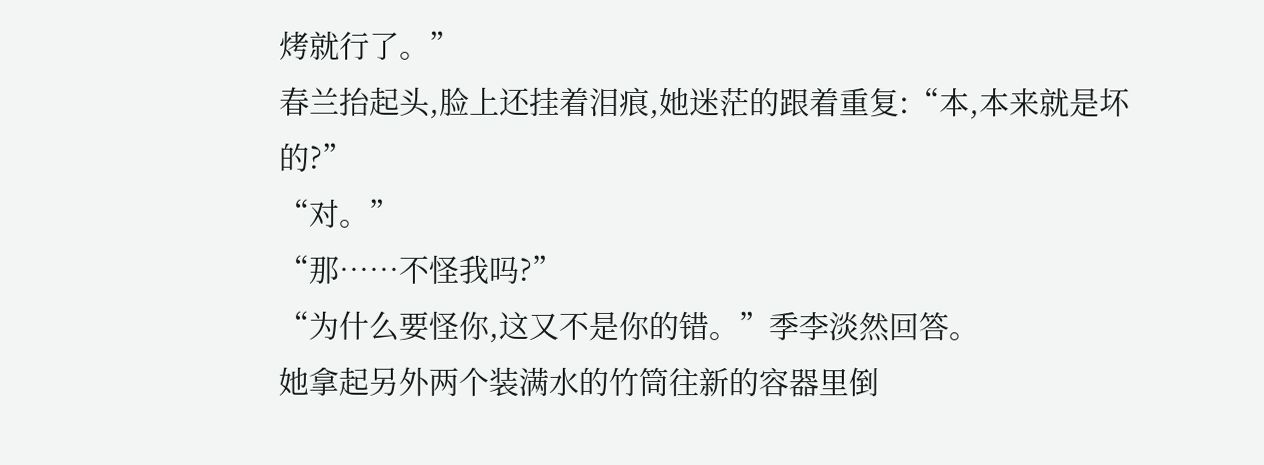烤就行了。”
春兰抬起头,脸上还挂着泪痕,她迷茫的跟着重复:“本,本来就是坏的?”
“对。”
“那……不怪我吗?”
“为什么要怪你,这又不是你的错。”季李淡然回答。
她拿起另外两个装满水的竹筒往新的容器里倒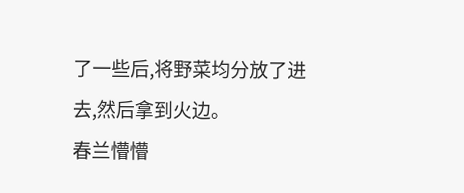了一些后,将野菜均分放了进去,然后拿到火边。
春兰懵懵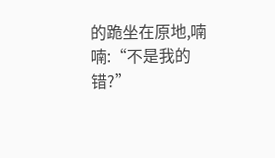的跪坐在原地,喃喃:“不是我的错?”